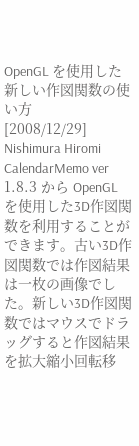OpenGL を使用した新しい作図関数の使い方
[2008/12/29] Nishimura Hiromi
CalendarMemo ver 1.8.3 から OpenGL を使用した3D作図関数を利用することができます。古い3D作図関数では作図結果は一枚の画像でした。新しい3D作図関数ではマウスでドラッグすると作図結果を拡大縮小回転移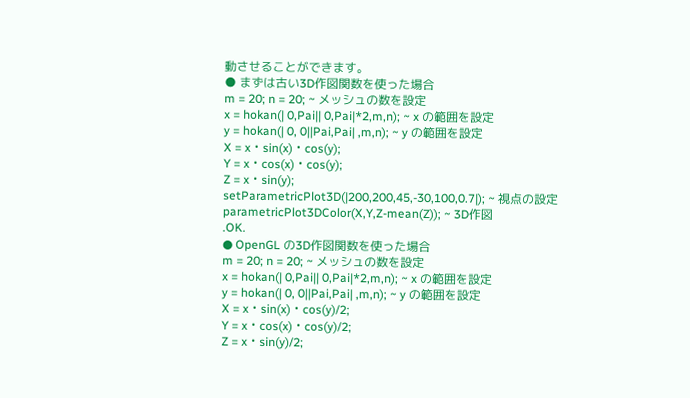動させることができます。
● まずは古い3D作図関数を使った場合
m = 20; n = 20; ~ メッシュの数を設定
x = hokan(| 0,Pai|| 0,Pai|*2,m,n); ~ x の範囲を設定
y = hokan(| 0, 0||Pai,Pai| ,m,n); ~ y の範囲を設定
X = x・sin(x)・cos(y);
Y = x・cos(x)・cos(y);
Z = x・sin(y);
setParametricPlot3D(|200,200,45,-30,100,0.7|); ~ 視点の設定
parametricPlot3DColor(X,Y,Z-mean(Z)); ~ 3D作図
.OK.
● OpenGL の3D作図関数を使った場合
m = 20; n = 20; ~ メッシュの数を設定
x = hokan(| 0,Pai|| 0,Pai|*2,m,n); ~ x の範囲を設定
y = hokan(| 0, 0||Pai,Pai| ,m,n); ~ y の範囲を設定
X = x・sin(x)・cos(y)/2;
Y = x・cos(x)・cos(y)/2;
Z = x・sin(y)/2;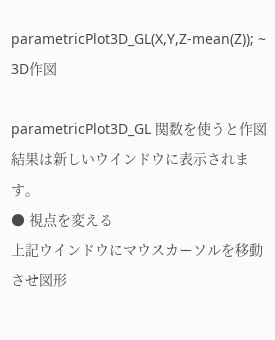parametricPlot3D_GL(X,Y,Z-mean(Z)); ~ 3D作図

parametricPlot3D_GL 関数を使うと作図結果は新しいウインドウに表示されます。
● 視点を変える
上記ウインドウにマウスカーソルを移動させ図形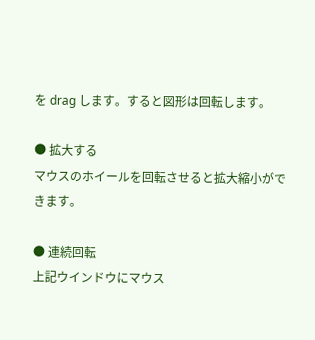を drag します。すると図形は回転します。

● 拡大する
マウスのホイールを回転させると拡大縮小ができます。

● 連続回転
上記ウインドウにマウス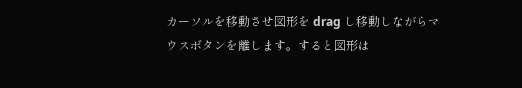カーソルを移動させ図形を drag し移動しながらマウスボタンを離します。すると図形は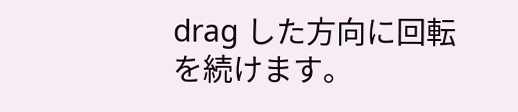drag した方向に回転を続けます。